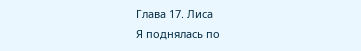Глава 17. Лиса
Я поднялась по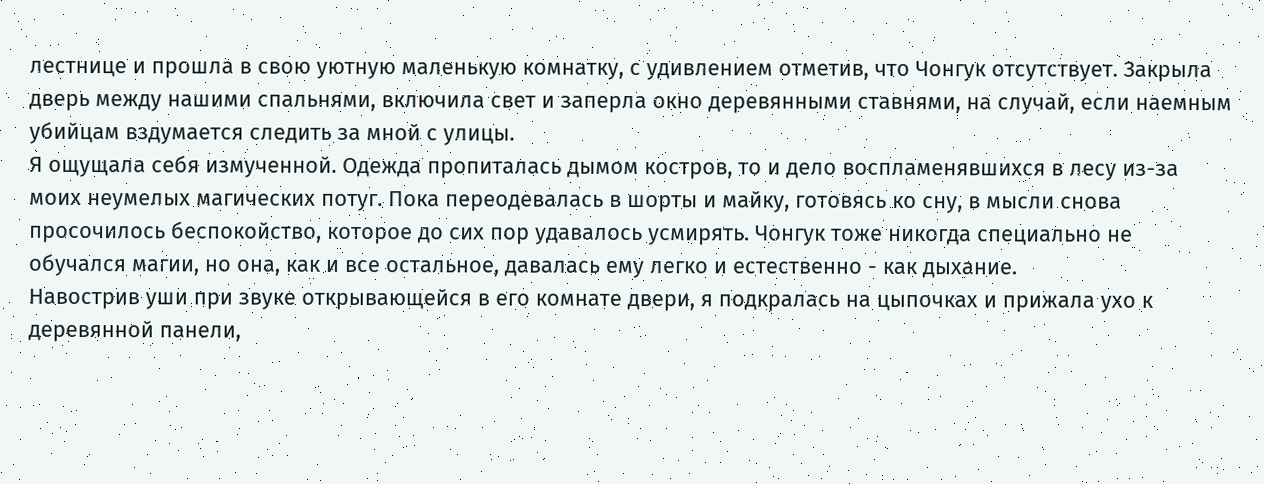лестнице и прошла в свою уютную маленькую комнатку, с удивлением отметив, что Чонгук отсутствует. Закрыла дверь между нашими спальнями, включила свет и заперла окно деревянными ставнями, на случай, если наемным убийцам вздумается следить за мной с улицы.
Я ощущала себя измученной. Одежда пропиталась дымом костров, то и дело воспламенявшихся в лесу из-за моих неумелых магических потуг. Пока переодевалась в шорты и майку, готовясь ко сну, в мысли снова просочилось беспокойство, которое до сих пор удавалось усмирять. Чонгук тоже никогда специально не обучался магии, но она, как и все остальное, давалась ему легко и естественно - как дыхание.
Навострив уши при звуке открывающейся в его комнате двери, я подкралась на цыпочках и прижала ухо к деревянной панели,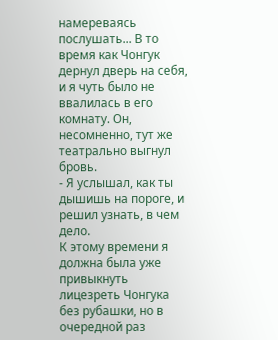намереваясь послушать... В то время как Чонгук дернул дверь на себя, и я чуть было не ввалилась в его комнату. Он, несомненно, тут же театрально выгнул бровь.
- Я услышал, как ты дышишь на пороге, и решил узнать, в чем дело.
К этому времени я должна была уже привыкнуть лицезреть Чонгука без рубашки, но в очередной раз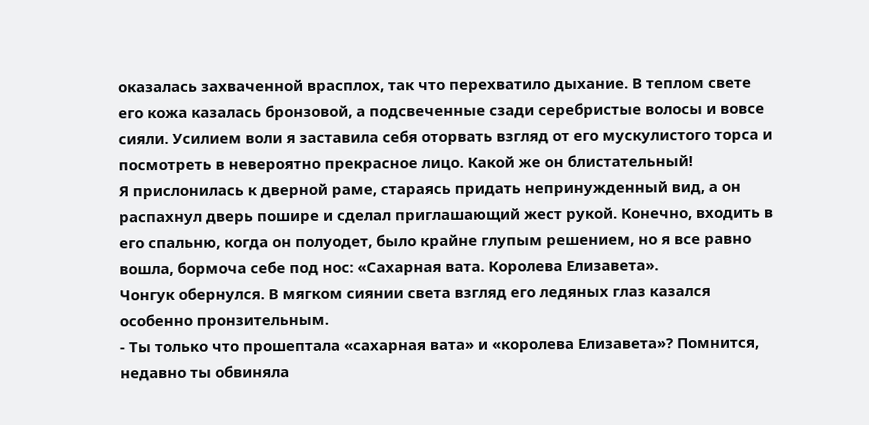оказалась захваченной врасплох, так что перехватило дыхание. В теплом свете его кожа казалась бронзовой, а подсвеченные сзади серебристые волосы и вовсе сияли. Усилием воли я заставила себя оторвать взгляд от его мускулистого торса и посмотреть в невероятно прекрасное лицо. Какой же он блистательный!
Я прислонилась к дверной раме, стараясь придать непринужденный вид, а он распахнул дверь пошире и сделал приглашающий жест рукой. Конечно, входить в его спальню, когда он полуодет, было крайне глупым решением, но я все равно вошла, бормоча себе под нос: «Сахарная вата. Королева Елизавета».
Чонгук обернулся. В мягком сиянии света взгляд его ледяных глаз казался особенно пронзительным.
- Ты только что прошептала «сахарная вата» и «королева Елизавета»? Помнится, недавно ты обвиняла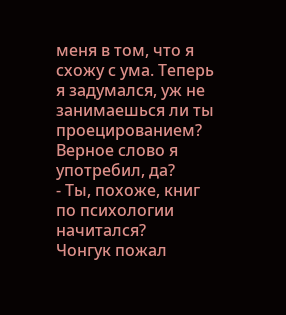меня в том, что я схожу с ума. Теперь я задумался, уж не занимаешься ли ты проецированием? Верное слово я употребил, да?
- Ты, похоже, книг по психологии начитался?
Чонгук пожал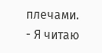плечами.
- Я читаю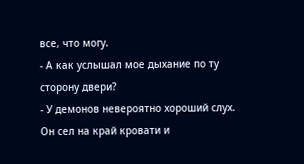все, что могу.
- А как услышал мое дыхание по ту сторону двери?
- У демонов невероятно хороший слух.
Он сел на край кровати и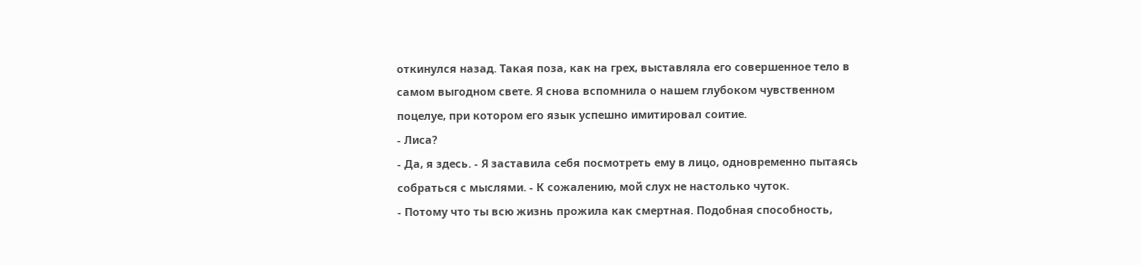откинулся назад. Такая поза, как на грех, выставляла его совершенное тело в самом выгодном свете. Я снова вспомнила о нашем глубоком чувственном поцелуе, при котором его язык успешно имитировал соитие.
- Лиса?
- Да, я здесь. - Я заставила себя посмотреть ему в лицо, одновременно пытаясь собраться с мыслями. - К сожалению, мой слух не настолько чуток.
- Потому что ты всю жизнь прожила как смертная. Подобная способность,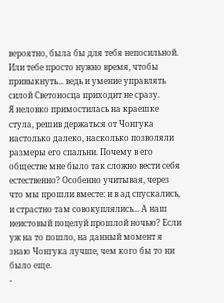вероятно, была бы для тебя непосильной. Или тебе просто нужно время, чтобы привыкнуть... ведь и умение управлять силой Светоносца приходит не сразу.
Я неловко примостилась на краешке стула, решив держаться от Чонгука настолько далеко, насколько позволяли размеры его спальни. Почему в его обществе мне было так сложно вести себя естественно? Особенно учитывая, через что мы прошли вместе: и в ад спускались, и страстно там совокуплялись... А наш неистовый поцелуй прошлой ночью? Если уж на то пошло, на данный момент я знаю Чонгука лучше, чем кого бы то ни было еще.
-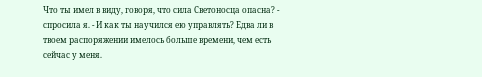Что ты имел в виду, говоря, что сила Светоносца опасна? - спросила я. - И как ты научился ею управлять? Едва ли в твоем распоряжении имелось больше времени, чем есть сейчас у меня.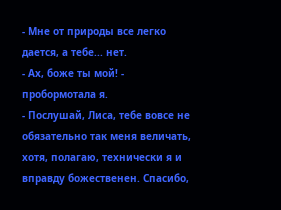- Мне от природы все легко дается, а тебе... нет.
- Ах, боже ты мой! - пробормотала я.
- Послушай, Лиса, тебе вовсе не обязательно так меня величать, хотя, полагаю, технически я и вправду божественен. Спасибо,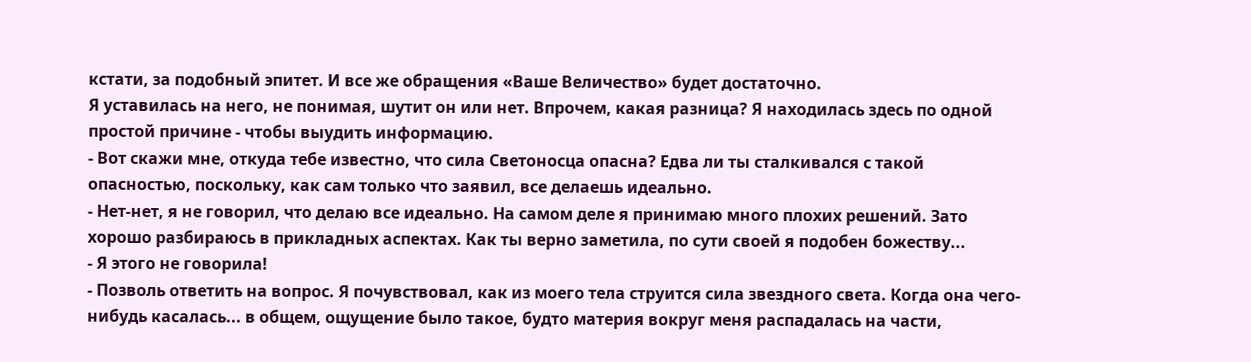кстати, за подобный эпитет. И все же обращения «Ваше Величество» будет достаточно.
Я уставилась на него, не понимая, шутит он или нет. Впрочем, какая разница? Я находилась здесь по одной простой причине - чтобы выудить информацию.
- Вот скажи мне, откуда тебе известно, что сила Светоносца опасна? Едва ли ты сталкивался с такой опасностью, поскольку, как сам только что заявил, все делаешь идеально.
- Нет-нет, я не говорил, что делаю все идеально. На самом деле я принимаю много плохих решений. Зато хорошо разбираюсь в прикладных аспектах. Как ты верно заметила, по сути своей я подобен божеству...
- Я этого не говорила!
- Позволь ответить на вопрос. Я почувствовал, как из моего тела струится сила звездного света. Когда она чего-нибудь касалась... в общем, ощущение было такое, будто материя вокруг меня распадалась на части,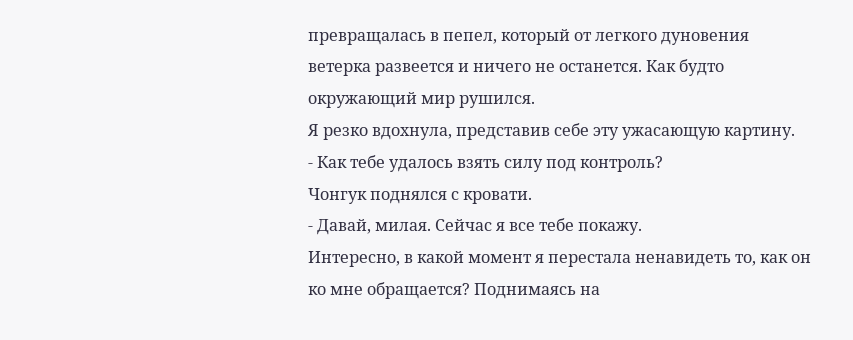превращалась в пепел, который от легкого дуновения ветерка развеется и ничего не останется. Как будто окружающий мир рушился.
Я резко вдохнула, представив себе эту ужасающую картину.
- Как тебе удалось взять силу под контроль?
Чонгук поднялся с кровати.
- Давай, милая. Сейчас я все тебе покажу.
Интересно, в какой момент я перестала ненавидеть то, как он ко мне обращается? Поднимаясь на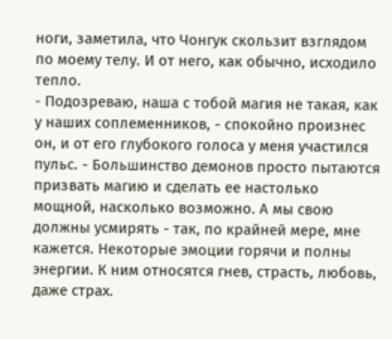ноги, заметила, что Чонгук скользит взглядом по моему телу. И от него, как обычно, исходило тепло.
- Подозреваю, наша с тобой магия не такая, как у наших соплеменников, - спокойно произнес он, и от его глубокого голоса у меня участился пульс. - Большинство демонов просто пытаются призвать магию и сделать ее настолько мощной, насколько возможно. А мы свою должны усмирять - так, по крайней мере, мне кажется. Некоторые эмоции горячи и полны энергии. К ним относятся гнев, страсть, любовь, даже страх.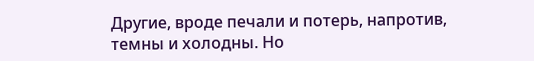Другие, вроде печали и потерь, напротив, темны и холодны. Но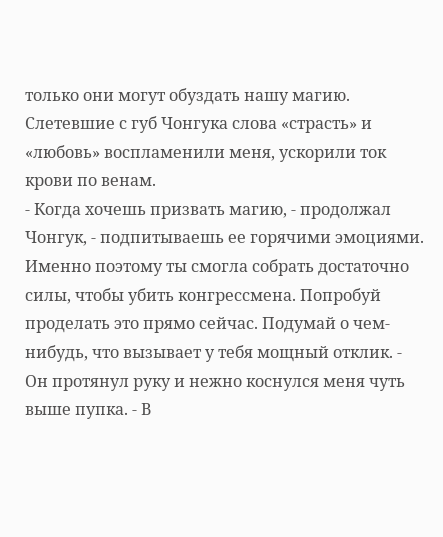только они могут обуздать нашу магию.
Слетевшие с губ Чонгука слова «страсть» и «любовь» воспламенили меня, ускорили ток крови по венам.
- Когда хочешь призвать магию, - продолжал Чонгук, - подпитываешь ее горячими эмоциями. Именно поэтому ты смогла собрать достаточно силы, чтобы убить конгрессмена. Попробуй проделать это прямо сейчас. Подумай о чем-нибудь, что вызывает у тебя мощный отклик. - Он протянул руку и нежно коснулся меня чуть выше пупка. - В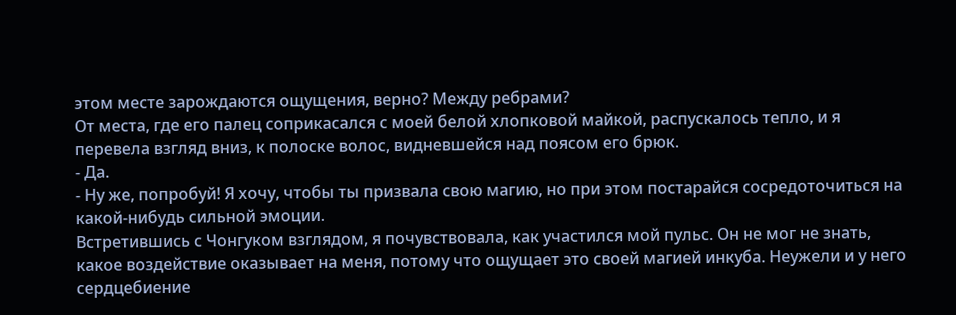этом месте зарождаются ощущения, верно? Между ребрами?
От места, где его палец соприкасался с моей белой хлопковой майкой, распускалось тепло, и я перевела взгляд вниз, к полоске волос, видневшейся над поясом его брюк.
- Да.
- Ну же, попробуй! Я хочу, чтобы ты призвала свою магию, но при этом постарайся сосредоточиться на какой-нибудь сильной эмоции.
Встретившись с Чонгуком взглядом, я почувствовала, как участился мой пульс. Он не мог не знать, какое воздействие оказывает на меня, потому что ощущает это своей магией инкуба. Неужели и у него сердцебиение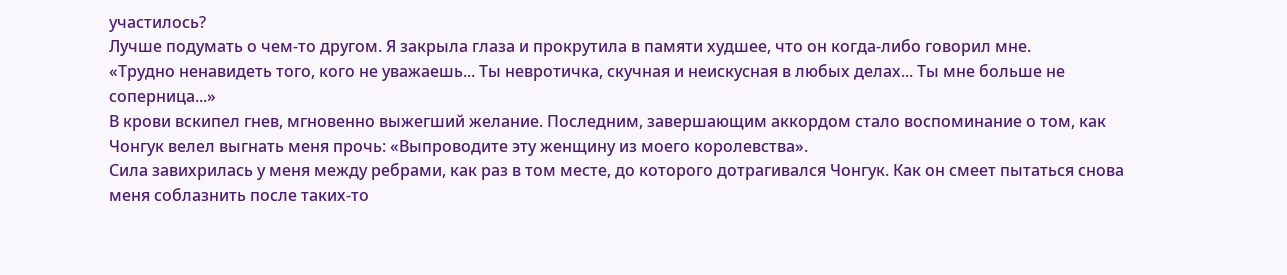участилось?
Лучше подумать о чем-то другом. Я закрыла глаза и прокрутила в памяти худшее, что он когда-либо говорил мне.
«Трудно ненавидеть того, кого не уважаешь... Ты невротичка, скучная и неискусная в любых делах... Ты мне больше не соперница...»
В крови вскипел гнев, мгновенно выжегший желание. Последним, завершающим аккордом стало воспоминание о том, как Чонгук велел выгнать меня прочь: «Выпроводите эту женщину из моего королевства».
Сила завихрилась у меня между ребрами, как раз в том месте, до которого дотрагивался Чонгук. Как он смеет пытаться снова меня соблазнить после таких-то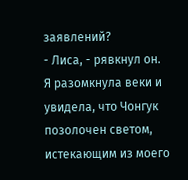заявлений?
- Лиса, - рявкнул он.
Я разомкнула веки и увидела, что Чонгук позолочен светом, истекающим из моего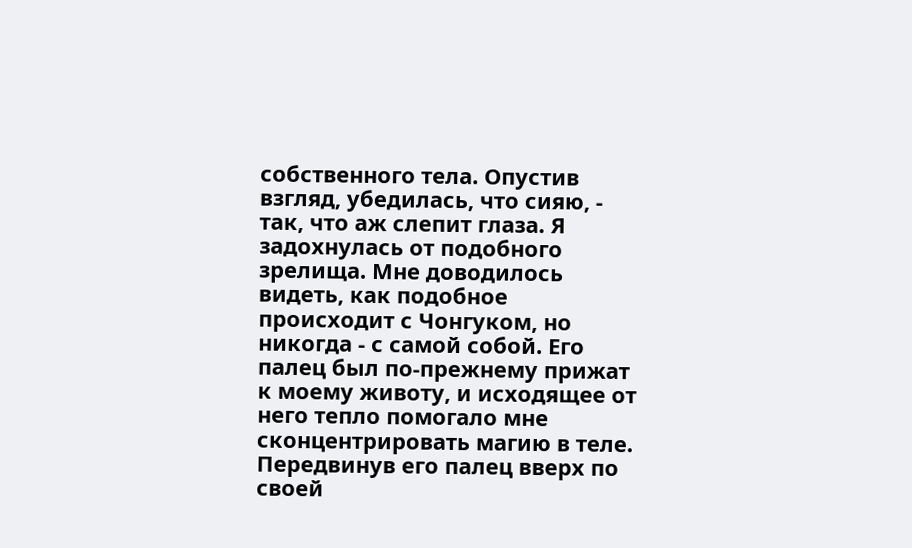собственного тела. Опустив взгляд, убедилась, что сияю, - так, что аж слепит глаза. Я задохнулась от подобного зрелища. Мне доводилось видеть, как подобное происходит с Чонгуком, но никогда - с самой собой. Его палец был по-прежнему прижат к моему животу, и исходящее от него тепло помогало мне сконцентрировать магию в теле. Передвинув его палец вверх по своей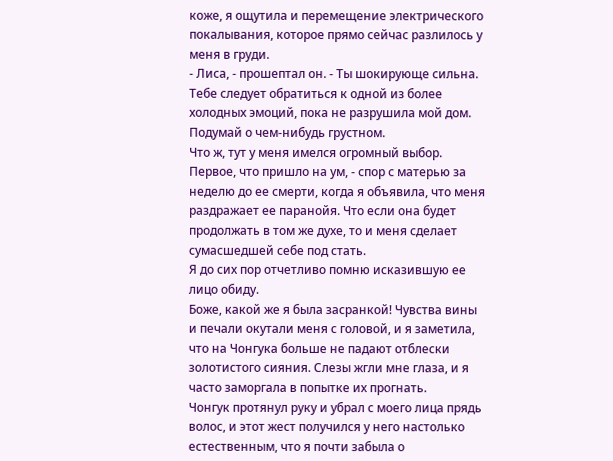коже, я ощутила и перемещение электрического покалывания, которое прямо сейчас разлилось у меня в груди.
- Лиса, - прошептал он. - Ты шокирующе сильна. Тебе следует обратиться к одной из более холодных эмоций, пока не разрушила мой дом. Подумай о чем-нибудь грустном.
Что ж, тут у меня имелся огромный выбор. Первое, что пришло на ум, - спор с матерью за неделю до ее смерти, когда я объявила, что меня раздражает ее паранойя. Что если она будет продолжать в том же духе, то и меня сделает сумасшедшей себе под стать.
Я до сих пор отчетливо помню исказившую ее лицо обиду.
Боже, какой же я была засранкой! Чувства вины и печали окутали меня с головой, и я заметила, что на Чонгука больше не падают отблески золотистого сияния. Слезы жгли мне глаза, и я часто заморгала в попытке их прогнать.
Чонгук протянул руку и убрал с моего лица прядь волос, и этот жест получился у него настолько естественным, что я почти забыла о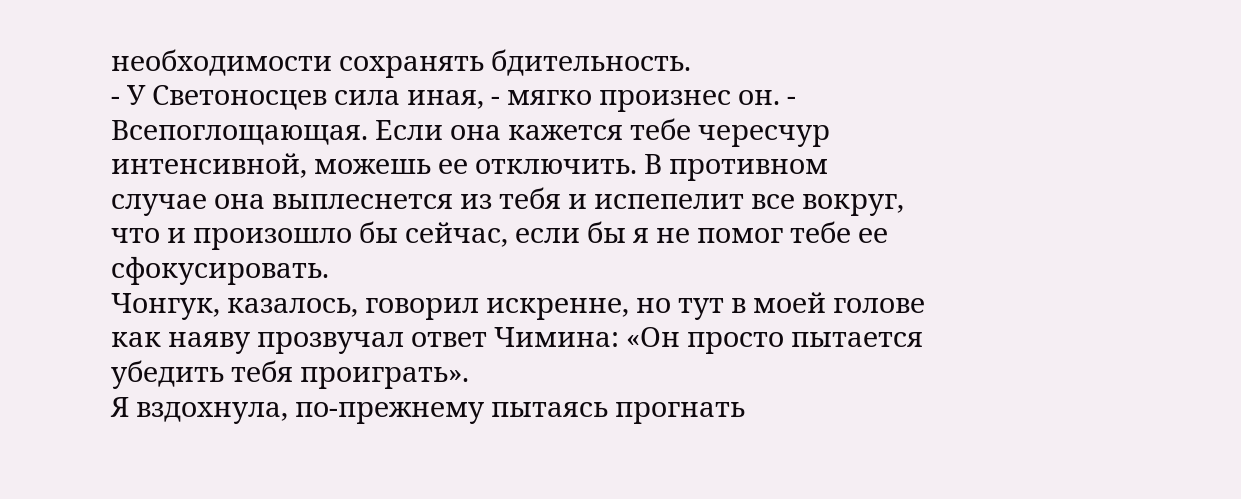необходимости сохранять бдительность.
- У Светоносцев сила иная, - мягко произнес он. - Всепоглощающая. Если она кажется тебе чересчур интенсивной, можешь ее отключить. В противном случае она выплеснется из тебя и испепелит все вокруг, что и произошло бы сейчас, если бы я не помог тебе ее сфокусировать.
Чонгук, казалось, говорил искренне, но тут в моей голове как наяву прозвучал ответ Чимина: «Он просто пытается убедить тебя проиграть».
Я вздохнула, по-прежнему пытаясь прогнать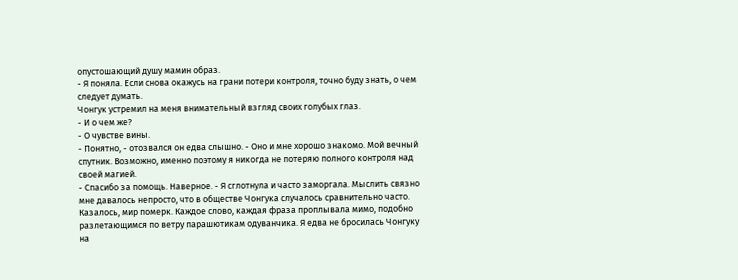опустошающий душу мамин образ.
- Я поняла. Если снова окажусь на грани потери контроля, точно буду знать, о чем следует думать.
Чонгук устремил на меня внимательный взгляд своих голубых глаз.
- И о чем же?
- О чувстве вины.
- Понятно, - отозвался он едва слышно. - Оно и мне хорошо знакомо. Мой вечный спутник. Возможно, именно поэтому я никогда не потеряю полного контроля над своей магией.
- Спасибо за помощь. Наверное. - Я сглотнула и часто заморгала. Мыслить связно мне давалось непросто, что в обществе Чонгука случалось сравнительно часто.
Казалось, мир померк. Каждое слово, каждая фраза проплывала мимо, подобно разлетающимся по ветру парашютикам одуванчика. Я едва не бросилась Чонгуку на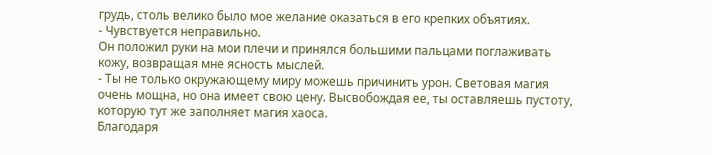грудь, столь велико было мое желание оказаться в его крепких объятиях.
- Чувствуется неправильно.
Он положил руки на мои плечи и принялся большими пальцами поглаживать кожу, возвращая мне ясность мыслей.
- Ты не только окружающему миру можешь причинить урон. Световая магия очень мощна, но она имеет свою цену. Высвобождая ее, ты оставляешь пустоту, которую тут же заполняет магия хаоса.
Благодаря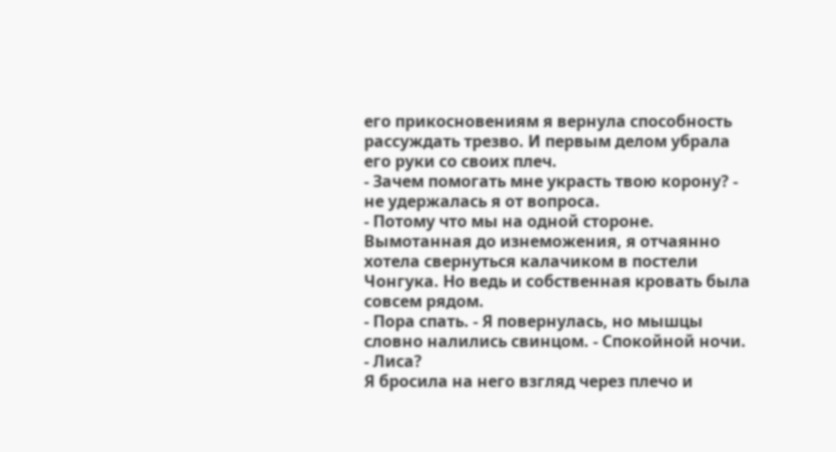его прикосновениям я вернула способность рассуждать трезво. И первым делом убрала его руки со своих плеч.
- Зачем помогать мне украсть твою корону? - не удержалась я от вопроса.
- Потому что мы на одной стороне.
Вымотанная до изнеможения, я отчаянно хотела свернуться калачиком в постели Чонгука. Но ведь и собственная кровать была совсем рядом.
- Пора спать. - Я повернулась, но мышцы словно налились свинцом. - Спокойной ночи.
- Лиса?
Я бросила на него взгляд через плечо и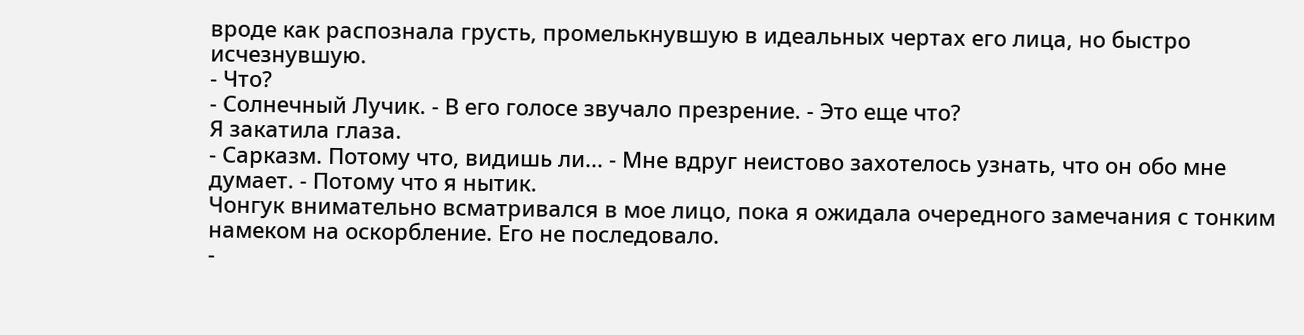вроде как распознала грусть, промелькнувшую в идеальных чертах его лица, но быстро исчезнувшую.
- Что?
- Солнечный Лучик. - В его голосе звучало презрение. - Это еще что?
Я закатила глаза.
- Сарказм. Потому что, видишь ли... - Мне вдруг неистово захотелось узнать, что он обо мне думает. - Потому что я нытик.
Чонгук внимательно всматривался в мое лицо, пока я ожидала очередного замечания с тонким намеком на оскорбление. Его не последовало.
-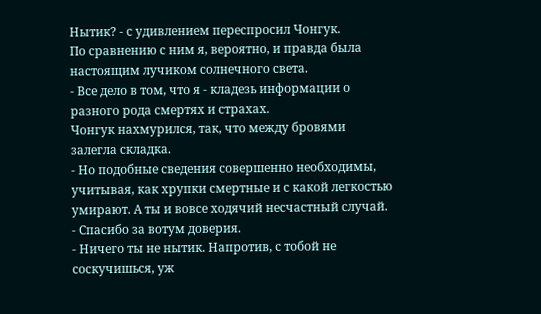Нытик? - с удивлением переспросил Чонгук.
По сравнению с ним я, вероятно, и правда была настоящим лучиком солнечного света.
- Все дело в том, что я - кладезь информации о разного рода смертях и страхах.
Чонгук нахмурился, так, что между бровями залегла складка.
- Но подобные сведения совершенно необходимы, учитывая, как хрупки смертные и с какой легкостью умирают. А ты и вовсе ходячий несчастный случай.
- Спасибо за вотум доверия.
- Ничего ты не нытик. Напротив, с тобой не соскучишься, уж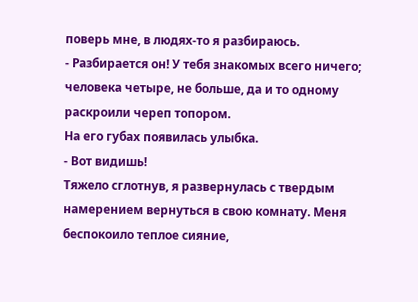поверь мне, в людях-то я разбираюсь.
- Разбирается он! У тебя знакомых всего ничего; человека четыре, не больше, да и то одному раскроили череп топором.
На его губах появилась улыбка.
- Вот видишь!
Тяжело сглотнув, я развернулась с твердым намерением вернуться в свою комнату. Меня беспокоило теплое сияние,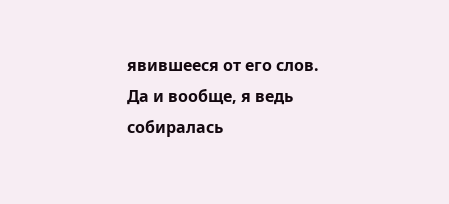явившееся от его слов.
Да и вообще, я ведь собиралась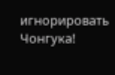игнорировать Чонгука!